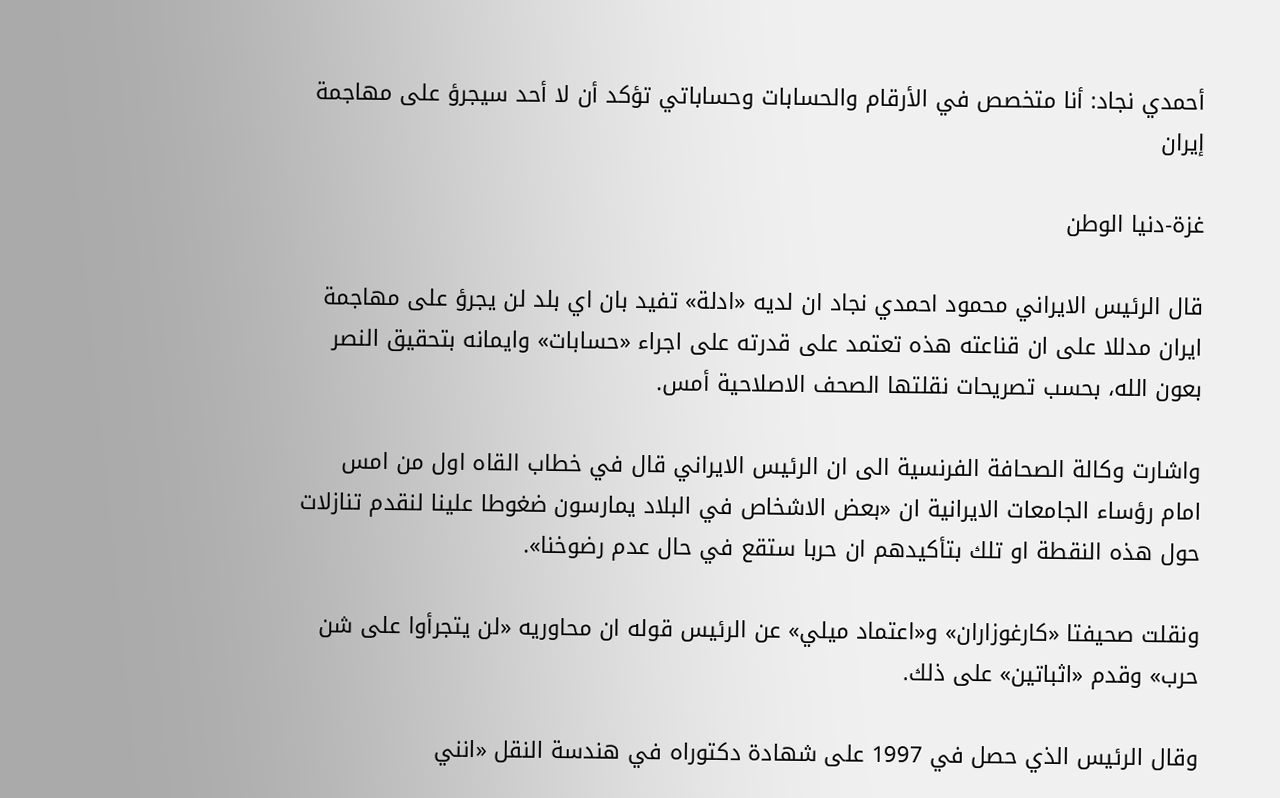أحمدي نجاد: أنا متخصص في الأرقام والحسابات وحساباتي تؤكد أن لا أحد سيجرؤ على مهاجمة إيران

غزة-دنيا الوطن

قال الرئيس الايراني محمود احمدي نجاد ان لديه «ادلة» تفيد بان اي بلد لن يجرؤ على مهاجمة ايران مدللا على ان قناعته هذه تعتمد على قدرته على اجراء «حسابات» وايمانه بتحقيق النصر بعون الله، بحسب تصريحات نقلتها الصحف الاصلاحية أمس.

واشارت وكالة الصحافة الفرنسية الى ان الرئيس الايراني قال في خطاب القاه اول من امس امام رؤساء الجامعات الايرانية ان «بعض الاشخاص في البلاد يمارسون ضغوطا علينا لنقدم تنازلات حول هذه النقطة او تلك بتأكيدهم ان حربا ستقع في حال عدم رضوخنا».

ونقلت صحيفتا «كارغوزاران» و«اعتماد ميلي» عن الرئيس قوله ان محاوريه «لن يتجرأوا على شن حرب» وقدم «اثباتين» على ذلك.

وقال الرئيس الذي حصل في 1997 على شهادة دكتوراه في هندسة النقل «انني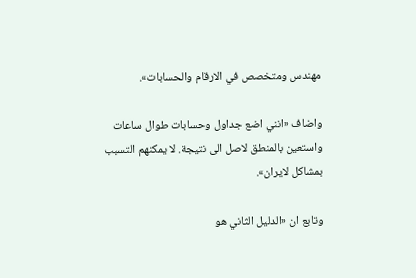مهندس ومتخصص في الارقام والحسابات».

واضاف «انني اضع جداول وحسابات طوال ساعات واستعين بالمنطق لاصل الى نتيجة. لا يمكنهم التسبب بمشاكل لايران».

وتابع ان «الدليل الثاني هو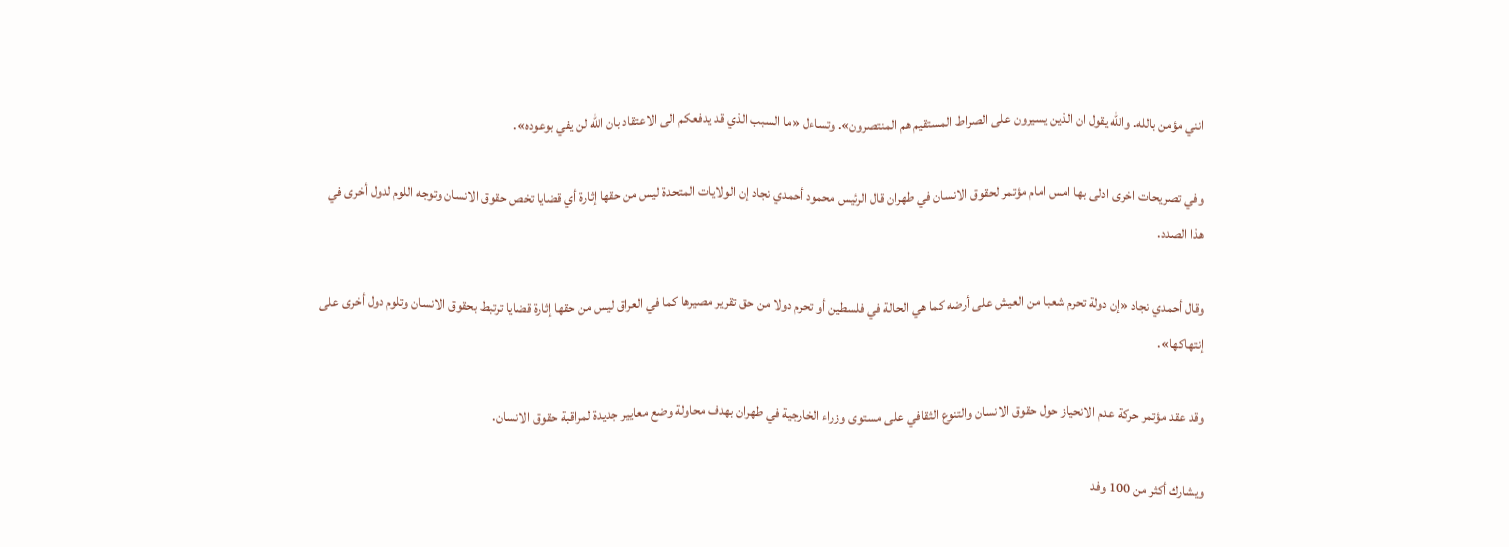انني مؤمن بالله. والله يقول ان الذين يسيرون على الصراط المستقيم هم المنتصرون». وتساءل «ما السبب الذي قد يدفعكم الى الاعتقاد بان الله لن يفي بوعوده».

وفي تصريحات اخرى ادلى بها امس امام مؤتمر لحقوق الانسان في طهران قال الرئيس محمود أحمدي نجاد إن الولايات المتحدة ليس من حقها إثارة أي قضايا تخص حقوق الانسان وتوجه اللوم لدول أخرى في هذا الصدد.

وقال أحمدي نجاد «إن دولة تحرم شعبا من العيش على أرضه كما هي الحالة في فلسطين أو تحرم دولا من حق تقرير مصيرها كما في العراق ليس من حقها إثارة قضايا ترتبط بحقوق الانسان وتلوم دول أخرى على إنتهاكها».

وقد عقد مؤتمر حركة عدم الانحياز حول حقوق الانسان والتنوع الثقافي على مستوى وزراء الخارجية في طهران بهدف محاولة وضع معايير جديدة لمراقبة حقوق الانسان.

ويشارك أكثر من 100 وفد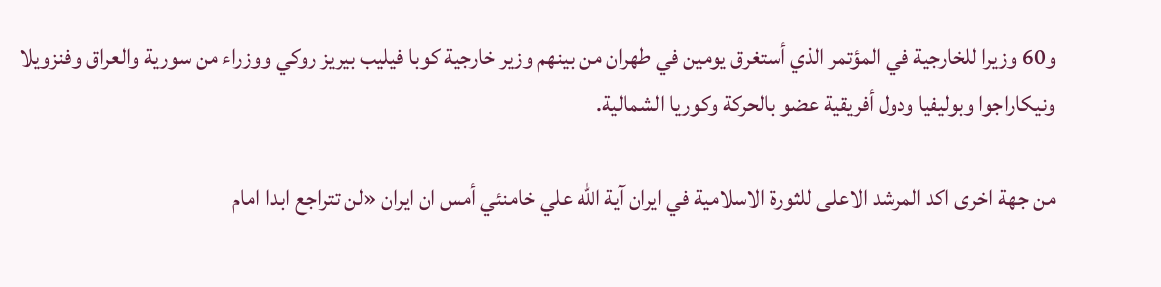و60 وزيرا للخارجية في المؤتمر الذي أستغرق يومين في طهران من بينهم وزير خارجية كوبا فيليب بيريز روكي ووزراء من سورية والعراق وفنزويلا ونيكاراجوا وبوليفيا ودول أفريقية عضو بالحركة وكوريا الشمالية.

من جهة اخرى اكد المرشد الاعلى للثورة الاسلامية في ايران آية الله علي خامنئي أمس ان ايران «لن تتراجع ابدا امام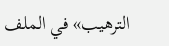الترهيب» في الملف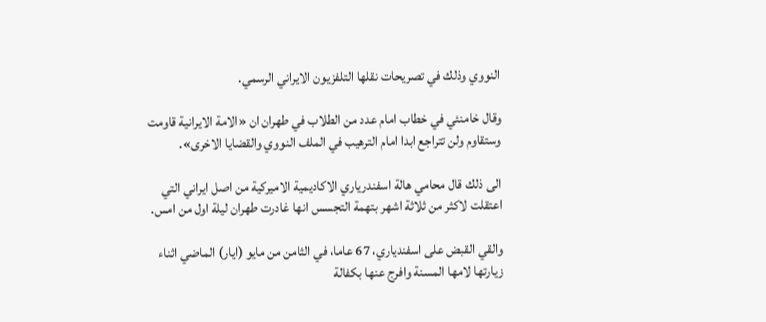النووي وذلك في تصريحات نقلها التلفزيون الايراني الرسمي.

وقال خامنئي في خطاب امام عدد من الطلاب في طهران ان «الامة الايرانية قاومت وستقاوم ولن تتراجع ابدا امام الترهيب في الملف النووي والقضايا الاخرى».

الى ذلك قال محامي هالة اسفندرياري الاكاديمية الاميركية من اصل ايراني التي اعتقلت لاكثر من ثلاثة اشهر بتهمة التجسس انها غادرت طهران ليلة اول من امس.

والقي القبض على اسفندياري، 67 عاما، في الثامن من مايو (ايار) الماضي اثناء زيارتها لامها المسنة وافرج عنها بكفالة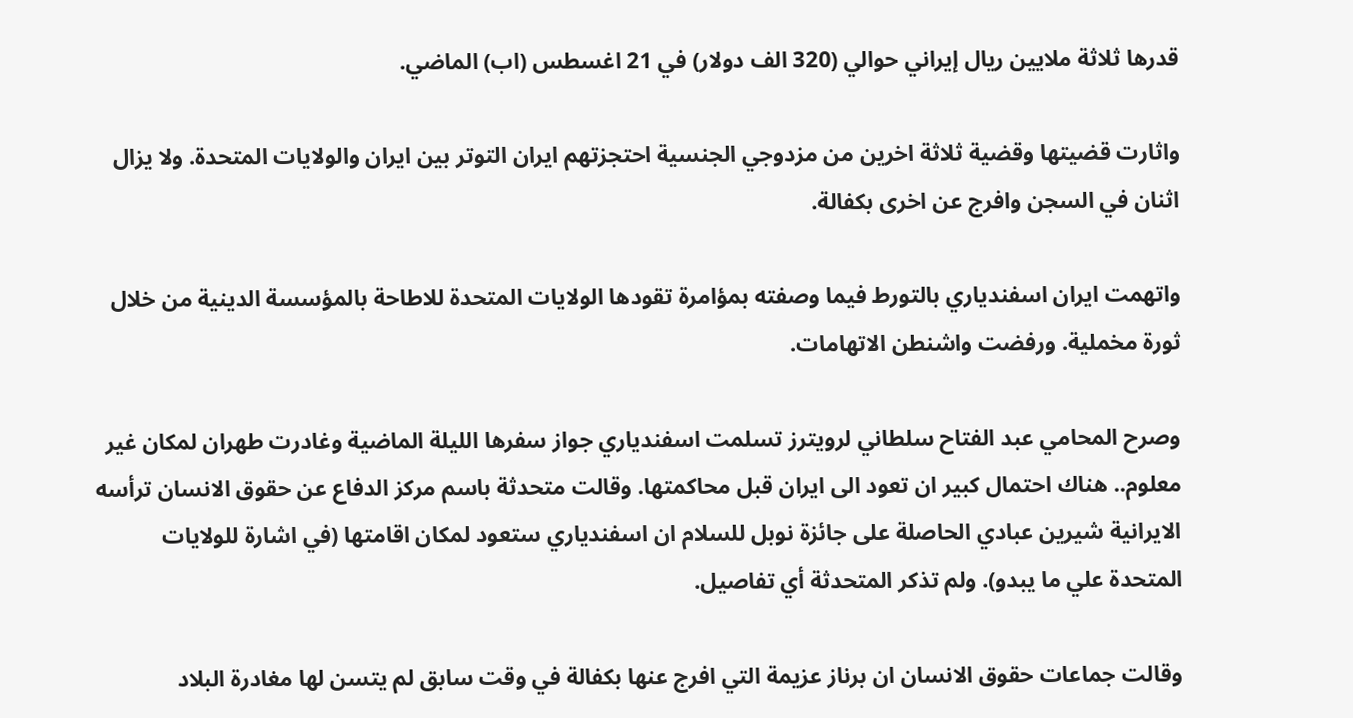قدرها ثلاثة ملايين ريال إيراني حوالي (320 الف دولار) في 21 اغسطس (اب) الماضي.

واثارت قضيتها وقضية ثلاثة اخرين من مزدوجي الجنسية احتجزتهم ايران التوتر بين ايران والولايات المتحدة. ولا يزال اثنان في السجن وافرج عن اخرى بكفالة.

واتهمت ايران اسفندياري بالتورط فيما وصفته بمؤامرة تقودها الولايات المتحدة للاطاحة بالمؤسسة الدينية من خلال ثورة مخملية. ورفضت واشنطن الاتهامات.

وصرح المحامي عبد الفتاح سلطاني لرويترز تسلمت اسفندياري جواز سفرها الليلة الماضية وغادرت طهران لمكان غير معلوم.. هناك احتمال كبير ان تعود الى ايران قبل محاكمتها. وقالت متحدثة باسم مركز الدفاع عن حقوق الانسان ترأسه الايرانية شيرين عبادي الحاصلة على جائزة نوبل للسلام ان اسفندياري ستعود لمكان اقامتها (في اشارة للولايات المتحدة علي ما يبدو). ولم تذكر المتحدثة أي تفاصيل.

وقالت جماعات حقوق الانسان ان برناز عزيمة التي افرج عنها بكفالة في وقت سابق لم يتسن لها مغادرة البلاد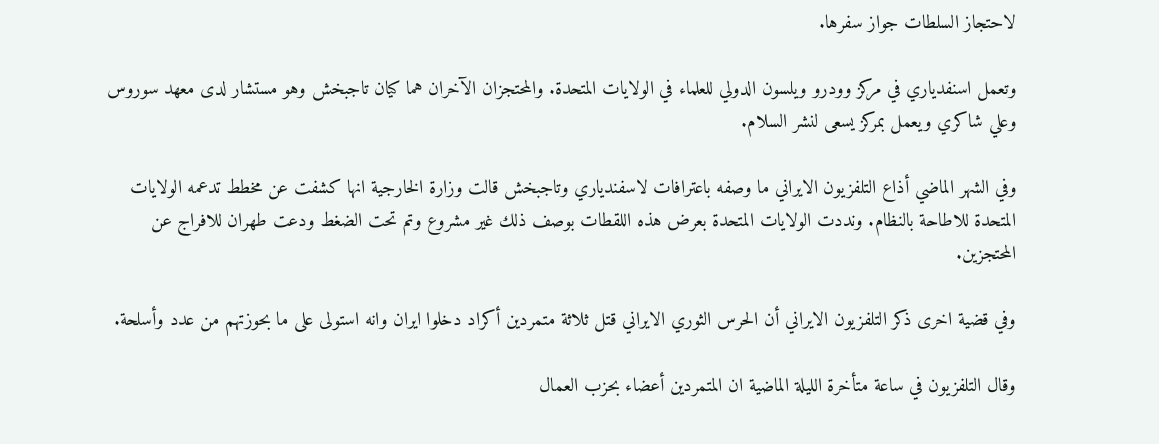لاحتجاز السلطات جواز سفرها.

وتعمل اسنفدياري في مركز وودرو ويلسون الدولي للعلماء في الولايات المتحدة. والمحتجزان الآخران هما كيان تاجبخش وهو مستشار لدى معهد سوروس وعلي شاكري ويعمل بمركز يسعى لنشر السلام.

وفي الشهر الماضي أذاع التلفزيون الايراني ما وصفه باعترافات لاسفندياري وتاجبخش قالت وزارة الخارجية انها كشفت عن مخطط تدعمه الولايات المتحدة للاطاحة بالنظام. ونددت الولايات المتحدة بعرض هذه اللقطات بوصف ذلك غير مشروع وتم تحت الضغط ودعت طهران للافراج عن المحتجزين.

وفي قضية اخرى ذكر التلفزيون الايراني أن الحرس الثوري الايراني قتل ثلاثة متمردين أكراد دخلوا ايران وانه استولى على ما بحوزتهم من عدد وأسلحة.

وقال التلفزيون في ساعة متأخرة الليلة الماضية ان المتمردين أعضاء بحزب العمال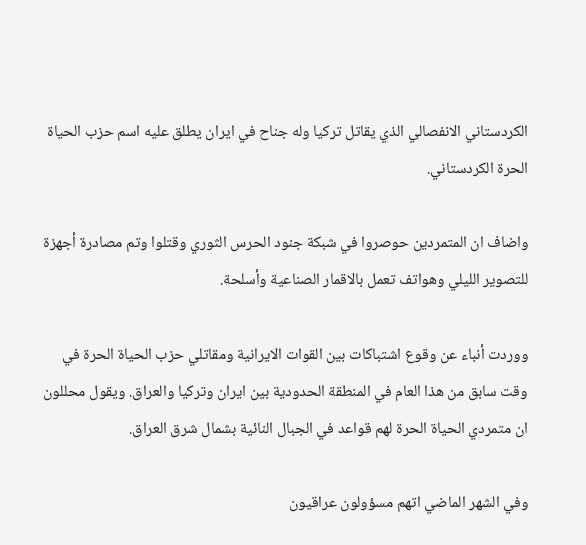الكردستاني الانفصالي الذي يقاتل تركيا وله جناح في ايران يطلق عليه اسم حزب الحياة الحرة الكردستاني.

واضاف ان المتمردين حوصروا في شبكة جنود الحرس الثوري وقتلوا وتم مصادرة أجهزة للتصوير الليلي وهواتف تعمل بالاقمار الصناعية وأسلحة.

ووردت أنباء عن وقوع اشتباكات بين القوات الايرانية ومقاتلي حزب الحياة الحرة في وقت سابق من هذا العام في المنطقة الحدودية بين ايران وتركيا والعراق. ويقول محللون ان متمردي الحياة الحرة لهم قواعد في الجبال النائية بشمال شرق العراق.

وفي الشهر الماضي اتهم مسؤولون عراقيون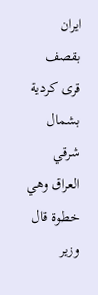ايران بقصف قرى كردية بشمال شرقي العراق وهي خطوة قال وزير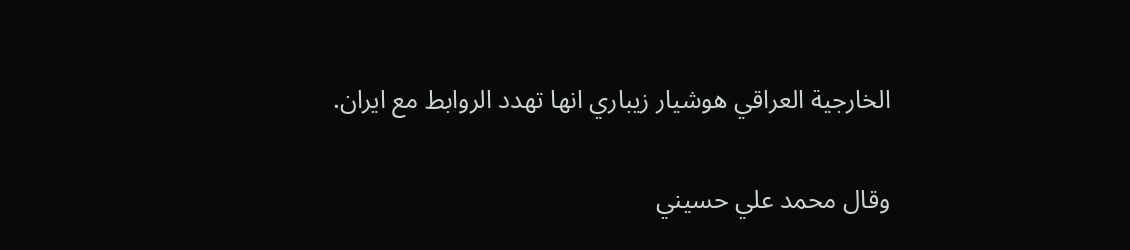الخارجية العراقي هوشيار زيباري انها تهدد الروابط مع ايران.

وقال محمد علي حسيني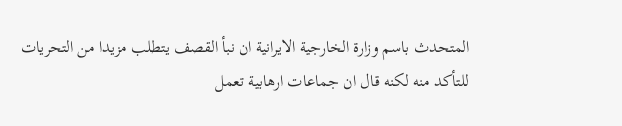المتحدث باسم وزارة الخارجية الايرانية ان نبأ القصف يتطلب مزيدا من التحريات للتأكد منه لكنه قال ان جماعات ارهابية تعمل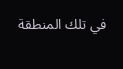في تلك المنطقة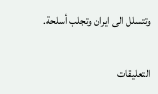وتتسلل الى ايران وتجلب أسلحة.

التعليقات